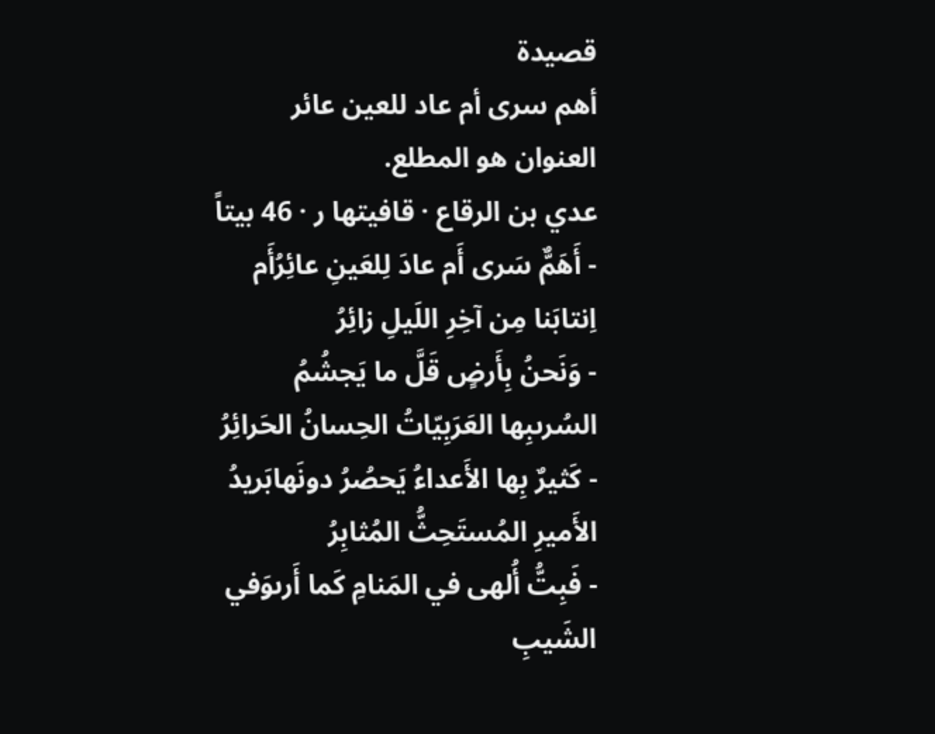قصيدة
أهم سرى أم عاد للعين عائر
العنوان هو المطلع.
عدي بن الرقاع · قافيتها ر · 46 بيتاً
- أَهَمٌّ سَرى أَم عادَ لِلعَينِ عائِرُأَم اِنتابَنا مِن آخِرِ اللَيلِ زائِرُ
- وَنَحنُ بِأَرضٍ قَلَّ ما يَجشُمُ السُرىبِها العَرَبِيّاتُ الحِسانُ الحَرائِرُ
- كَثيرٌ بِها الأَعداءُ يَحصُرُ دونَهابَريدُ الأَميرِ المُستَحِثُّ المُثابِرُ
- فَبِتُّ أُلهى في المَنامِ كَما أَرىوَفي الشَيبِ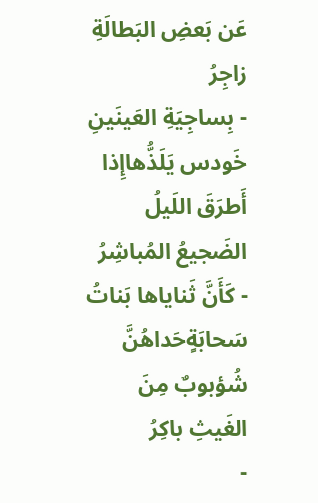عَن بَعضِ البَطالَةِ زاجِرُ
- بِساجِيَةِ العَينَينِ خَودس يَلَذُّهاإِذا أَطرَقَ اللَيلُ الضَجيعُ المُباشِرُ
- كَأَنَّ ثَناياها بَناتُ سَحابَةٍحَداهُنَّ شُؤبوبٌ مِنَ الغَيثِ باكِرُ
-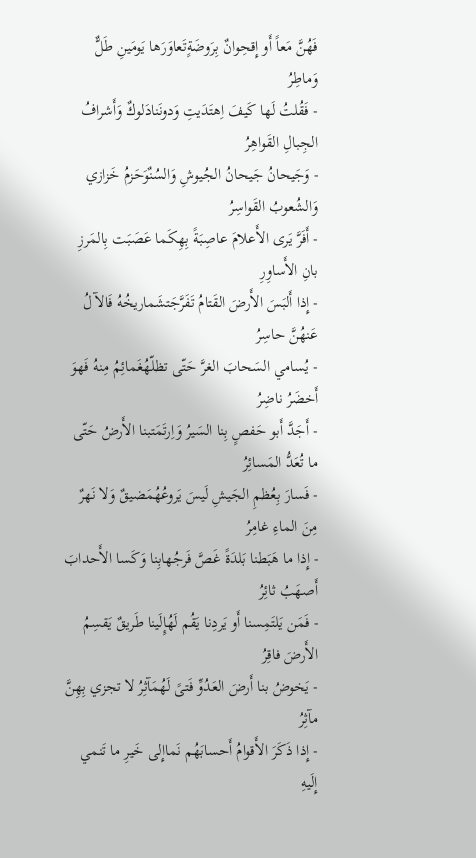فَهُنَّ مَعاً أَو إِقحِوانٌ بِرَوضَةٍتَعاوَرَها يَومَينِ طَلٌّ وَماطِرُ
- فَقُلتُ لَها كَيفَ اِهتَدَيتِ وَدونَنادَلوكٌ وَأَشرافُ الجِبالِ القَواهِرُ
- وَجَيحانُ جَيحانُ الجُيوشِ وَالسُنٌوَحَزمُ خَزازي وَالشُعوبُ القَواسِرُ
- أَفَرَّ يَرى الأَعلامَ عاصِبَةً بِهِكَما عَصَبَت بِالمَرزِ بانِ الأَساوِرِ
- إِذا أَلبَسَ الأَرضَ القَتامُ تَفَرَّجَتشَماريخُهُ فَالآلُ عَنهُنَّ حاسِرُ
- يُسامي السَحابَ الغرَّ حَتّى تظلّهُغَمائِمُ مِنهُ فَهوَ أَخضَرُ ناضِرُ
- أَجَدَّ أَبو حَفصٍ بِنا السَيرُ وَاِرتَمَتبنا الأَرضُ حَتّى ما تُعَدُّ المَسائِرُ
- فَسارَ بِعُظمِ الجَيشِ لَيسَ يَروعُهُمَضيقٌ وَلا نَهرٌ مِنَ الماءِ غامِرُ
- إِذا ما هَبَطنا بَلدَةً غَصَّ فَرجُهابِنا وَكَسا الأَحدابَ أَصهَبُ ثائِرُ
- فَمَن يَلتَمِسنا أَو يَردِنا يَقُم لَهُإِلَينا طَريقٌ يَقسِمُ الأَرضَ فاقِرُ
- يَخوضُ بنا أَرضَ العَدُوِّ فَتىً لَهُمَآثِرُ لا تجزي بِهِنَّ مآثِرُ
- إِذا ذَكَرَ الأَقوامُ أَحسابَهُم نَماإِلى خَيرِ ما تَنمي إِلَيهِ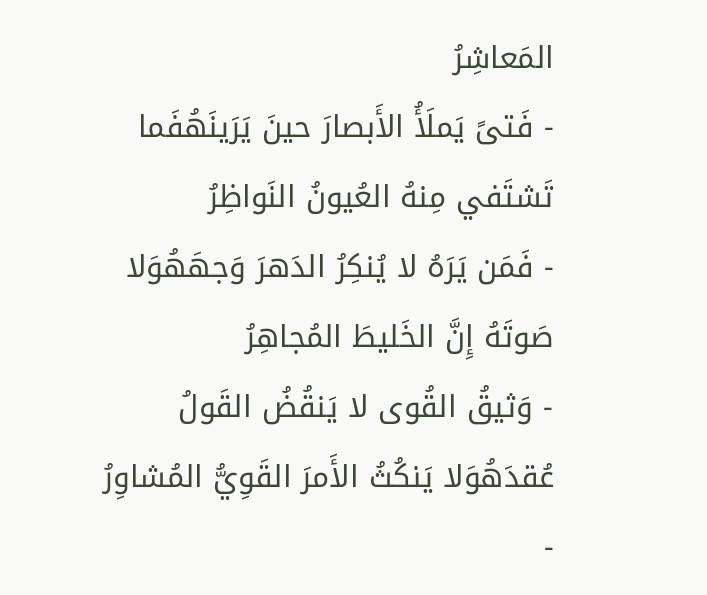المَعاشِرُ
- فَتىً يَملَأُ الأَبصارَ حينَ يَرَينَهُفَما تَشتَفي مِنهُ العُيونُ النَواظِرُ
- فَمَن يَرَهُ لا يُنكِرُ الدَهرَ وَجهَهُوَلا صَوتَهُ إِنَّ الخَليطَ المُجاهِرُ
- وَثيقُ القُوى لا يَنقُضُ القَولُ عُقدَهُوَلا يَنكُثُ الأَمرَ القَوِيُّ المُشاوِرُ
-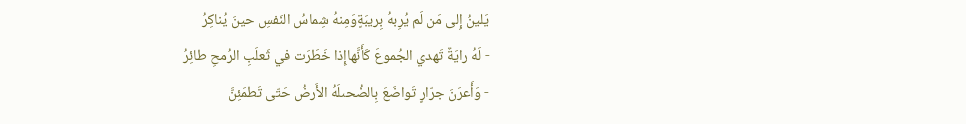يَلينُ إِلى مَن لَم يُرِبهُ بِريبَةٍوَمِنهُ شِماسُ النَفسِ حينَ يُناكِرُ
- لَهُ رايَةٌ تَهدي الجُموعَ كَأَنَّهاإِذا خَطَرَت في ثَعلَبِ الرُمحِ طائِرُ
- وَأَعرَنَ جرّارٍ تَواضَعَ بِالضُحىلَهُ الأَرضُ حَتّى تَطمَئِنَّ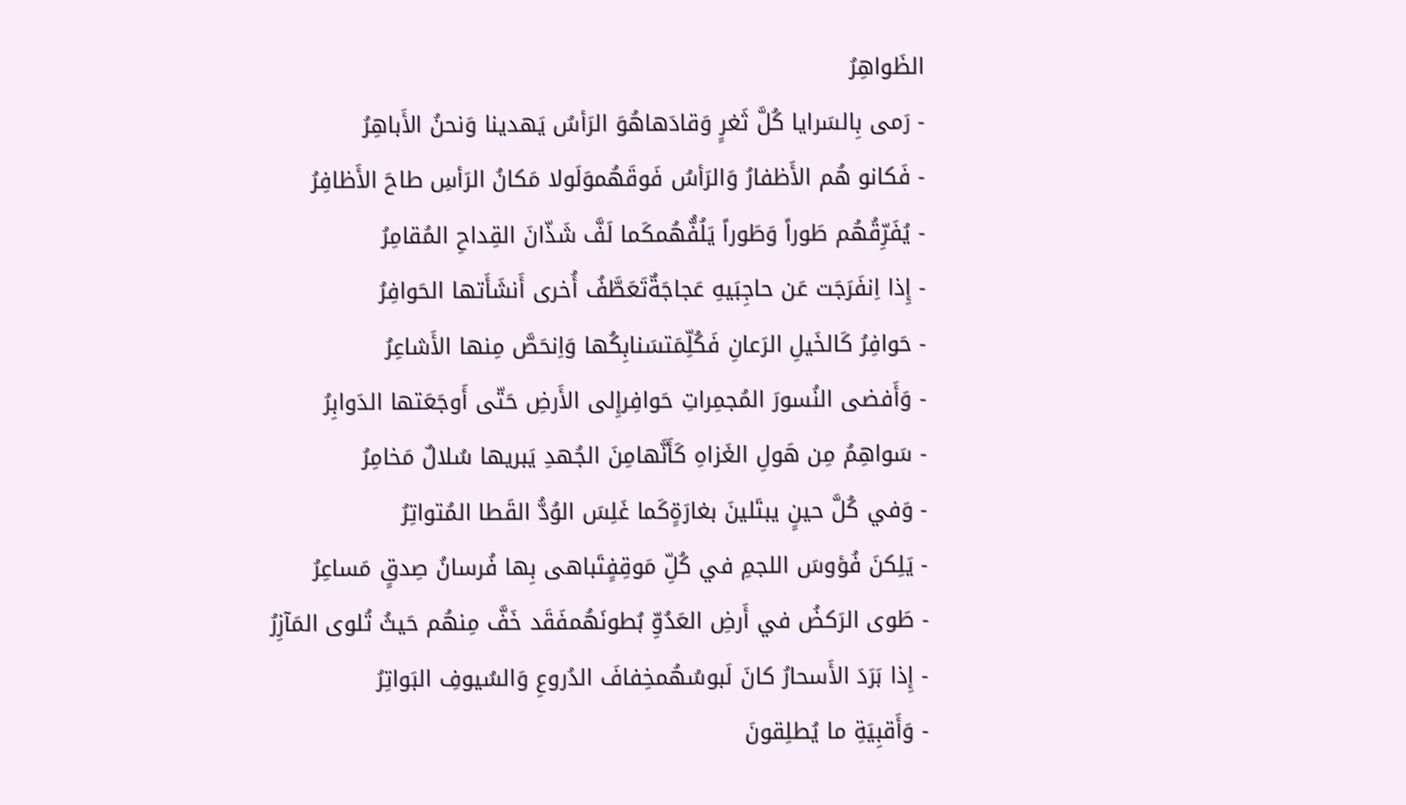الظَواهِرُ
- رَمى بِالسَرايا كُلَّ ثَغرٍ وَقادَهاهُوَ الرَأسُ يَهدينا وَنحنُ الأَباهِرُ
- فَكانو هُم الأَظفارُ وَالرَأسُ فَوقَهُموَلَولا مَكانُ الرَأسِ طاحَ الأَظافِرُ
- يُفَرِّقُهُم طَوراً وَطَوراً يَلُفُّهُمكَما لَفَّ شَذّانَ القِداحِ المُقامِرُ
- إِذا اِنفَرَجَت عَن حاجِبَيهِ عَجاجَةٌتَعَطَّفُ أُخرى أَنشَأَتها الحَوافِرُ
- حَوافِرُ كَالخَيلِ الرَعانِ فَكُلِّمَتسَنابِكُها وَاِنحَصَّ مِنها الأَشاعِرُ
- وَأَفضى النُسورَ المُجمِراتِ حَوافِرإِلى الأَرضِ حَتّى أَوجَعَتها الدَوابِرُ
- سَواهِمُ مِن هَولِ الغَزاهِ كَأَنَّهامِنَ الجُهدِ يَبريها سُلالٌ مَخامِرُ
- وَفي كُلَّ حينٍ يبتَلينَ بغارَةٍكَما غَلِسَ الوُدُّ القَطا المُتواتِرُ
- يَلِكنَ فُؤوسَ اللجمِ في كُلِّ مَوقِفٍتَباهى بِها فُرسانُ صِدقٍ مَساعِرُ
- طَوى الرَكضُ في أَرضِ العَدُوِّ بُطونَهُمفَقَد خَفَّ مِنهُم حَيثُ تُلوى المَآزِرُ
- إِذا بَرَدَ الأَسحارُ كانَ لَبوسُهُمخِفافَ الدُروعِ وَالسُيوفِ البَواتِرُ
- وَأَقبِيَةِ ما يُطلِقونَ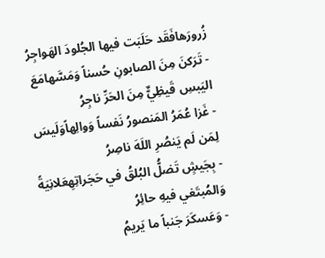زُرورَهافَقَد حَلَبَت فيها الجُلودَ الهَواجِرُ
- تَرَكنَ مِنَ الصابونِ حُسناً وَمَسَّهامَعَ اليَبسِ قَيظِيٌّ مِنَ الحَرِّ ناجِرُ
- غَزا عُمَرُ المَنصورُ نَفساً وَوالِهاًوَلَيسَ لِمَن لَم يَنصُرِ اللَهَ ناصِرُ
- بِجَيشٍ تَضلُّ البُلقُ في حَجَراتِهِعَلانِيَةً وَالمُبتَغي فيهِ حائِرُ
- وَعَسكَرَ جَنباً ما يَريمُ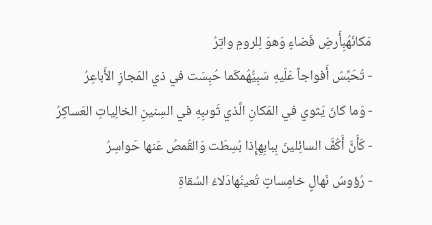مَكانَهُبِأَرضِ فَضاءٍ وَهوَ لِلرومِ واتِرُ
- تُحَبِّسُ أَفواجاً عَلَيهِ سَبِيُّهُمكَما حُبِسَت في ذي المَجازِ الأَباعِرُ
- وَما كانَ يَثوي في المَكانِ الَّذي ثَوىبِهِ في السِنينِ الخالِياتِ العَساكِرُ
- كَأَنَّ أَكُفَّ السائِلينَ بِبابِهِإِذا بُسِطَت وَالقُمصُ عَنها حَواسِرُ
- رُؤوسُ نَهالٍ خامِساتٍ تُعينُهادَلاءُ السُقاةِ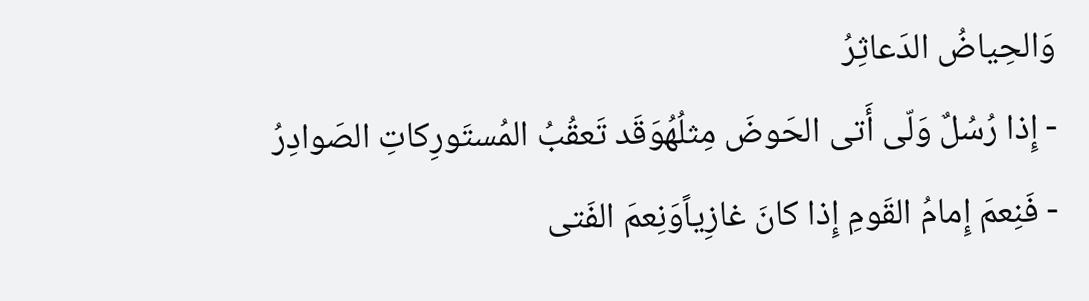وَالحِياضُ الدَعاثِرُ
- إِذا رُسُلٌ وَلّى أَتى الحَوضَ مِثلُهُوَقَد تَعقُبُ المُستَورِكاتِ الصَوادِرُ
- فَنِعمَ إِمامُ القَومِ إِذا كانَ غازِياًوَنِعمَ الفَتى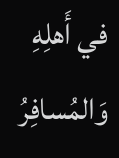في أَهلِهِ وَالمُسافِرُ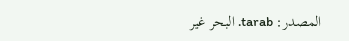المصدر: tarab. البحر غير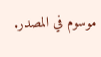موسوم في المصدر.